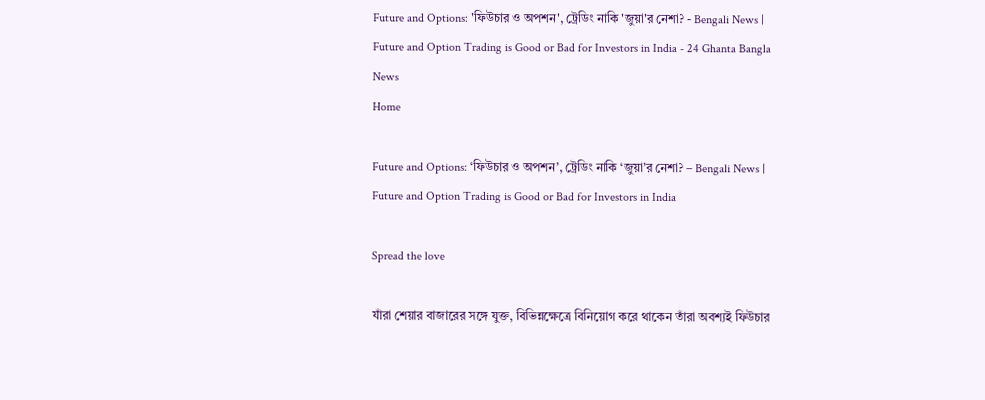Future and Options: 'ফিউচার ও অপশন', ট্রেডিং নাকি 'জুয়া'র নেশা? - Bengali News | Future and Option Trading is Good or Bad for Investors in India - 24 Ghanta Bangla News
Home

Future and Options: ‘ফিউচার ও অপশন’, ট্রেডিং নাকি ‘জুয়া’র নেশা? – Bengali News | Future and Option Trading is Good or Bad for Investors in India

Spread the love

যাঁরা শেয়ার বাজারের সঙ্গে যুক্ত, বিভিন্নক্ষেত্রে বিনিয়োগ করে থাকেন তাঁরা অবশ্যই ফিউচার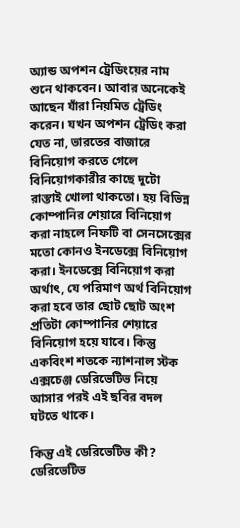অ্যান্ড অপশন ট্রেডিংয়ের নাম শুনে থাকবেন। আবার অনেকেই আছেন যাঁরা নিয়মিত ট্রেডিং করেন। যখন অপশন ট্রেডিং করা যেত না, ভারতের বাজারে বিনিয়োগ করতে গেলে বিনিয়োগকারীর কাছে দুটো রাস্তাই খোলা থাকতো। হয় বিভিন্ন কোম্পানির শেয়ারে বিনিয়োগ করা নাহলে নিফটি বা সেনসেক্সের মতো কোনও ইনডেক্সে বিনিয়োগ করা। ইনডেক্সে বিনিয়োগ করা অর্থাৎ, যে পরিমাণ অর্থ বিনিয়োগ করা হবে তার ছোট ছোট অংশ প্রতিটা কোম্পানির শেয়ারে বিনিয়োগ হয়ে যাবে। কিন্তু একবিংশ শতকে ন্যাশনাল স্টক এক্সচেঞ্জ ডেরিভেটিভ নিয়ে আসার পরই এই ছবির বদল ঘটতে থাকে।

কিন্তু এই ডেরিভেটিভ কী? ডেরিভেটিভ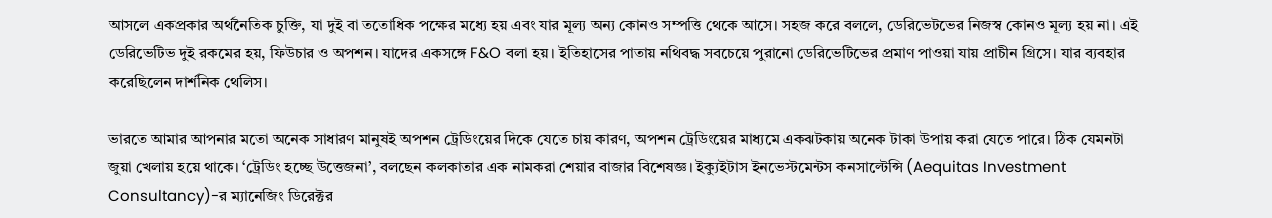আসলে একপ্রকার অর্থনৈতিক চুক্তি, যা দুই বা ততোধিক পক্ষের মধ্যে হয় এবং যার মূল্য অন্য কোনও সম্পত্তি থেকে আসে। সহজ করে বললে, ডেরিভেটভের নিজস্ব কোনও মূল্য হয় না। এই ডেরিভেটিভ দুই রকমের হয়, ফিউচার ও অপশন। যাদের একসঙ্গে F&O বলা হয়। ইতিহাসের পাতায় নথিবদ্ধ সবচেয়ে পুরানো ডেরিভেটিভের প্রমাণ পাওয়া যায় প্রাচীন গ্রিসে। যার ব্যবহার করেছিলেন দার্শনিক থেলিস।

ভারতে আমার আপনার মতো অনেক সাধারণ মানুষই অপশন ট্রেডিংয়ের দিকে যেতে চায় কারণ, অপশন ট্রেডিংয়ের মাধ্যমে একঝটকায় অনেক টাকা উপায় করা যেতে পারে। ঠিক যেমনটা জুয়া খেলায় হয়ে থাকে। ‘ট্রেডিং হচ্ছে উত্তেজনা’, বলছেন কলকাতার এক নামকরা শেয়ার বাজার বিশেষজ্ঞ। ইক্যুইটাস ইনভেস্টমেন্টস কনসাল্টেন্সি (Aequitas Investment Consultancy)-র ম্যানেজিং ডিরেক্টর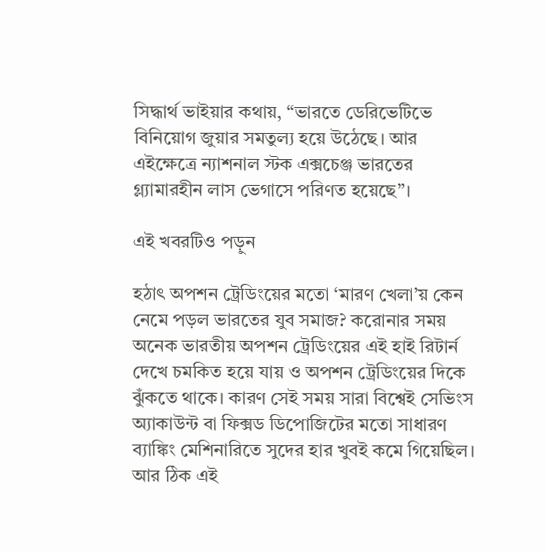সিদ্ধার্থ ভাইয়ার কথায়, “ভারতে ডেরিভেটিভে বিনিয়োগ জুয়ার সমতুল্য হয়ে উঠেছে। আর এইক্ষেত্রে ন্যাশনাল স্টক এক্সচেঞ্জ ভারতের গ্ল্যামারহীন লাস ভেগাসে পরিণত হয়েছে”।

এই খবরটিও পড়ুন

হঠাৎ অপশন ট্রেডিংয়ের মতো ‘মারণ খেলা’য় কেন নেমে পড়ল ভারতের যুব সমাজ? করোনার সময় অনেক ভারতীয় অপশন ট্রেডিংয়ের এই হাই রিটার্ন দেখে চমকিত হয়ে যায় ও অপশন ট্রেডিংয়ের দিকে ঝুঁকতে থাকে। কারণ সেই সময় সারা বিশ্বেই সেভিংস অ্যাকাউন্ট বা ফিক্সড ডিপোজিটের মতো সাধারণ ব্যাঙ্কিং মেশিনারিতে সুদের হার খুবই কমে গিয়েছিল। আর ঠিক এই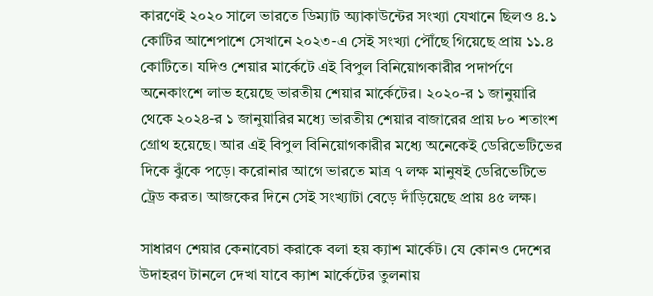কারণেই ২০২০ সালে ভারতে ডিম্যাট অ্যাকাউন্টের সংখ্যা যেখানে ছিলও ৪.১ কোটির আশেপাশে সেখানে ২০২৩-এ সেই সংখ্যা পৌঁছে গিয়েছে প্রায় ১১.৪ কোটিতে। যদিও শেয়ার মার্কেটে এই বিপুল বিনিয়োগকারীর পদার্পণে অনেকাংশে লাভ হয়েছে ভারতীয় শেয়ার মার্কেটের। ২০২০-র ১ জানুয়ারি থেকে ২০২৪-র ১ জানুয়ারির মধ্যে ভারতীয় শেয়ার বাজারের প্রায় ৮০ শতাংশ গ্রোথ হয়েছে। আর এই বিপুল বিনিয়োগকারীর মধ্যে অনেকেই ডেরিভেটিভের দিকে ঝুঁকে পড়ে। করোনার আগে ভারতে মাত্র ৭ লক্ষ মানুষই ডেরিভেটিভে ট্রেড করত। আজকের দিনে সেই সংখ্যাটা বেড়ে দাঁড়িয়েছে প্রায় ৪৫ লক্ষ।

সাধারণ শেয়ার কেনাবেচা করাকে বলা হয় ক্যাশ মার্কেট। যে কোনও দেশের উদাহরণ টানলে দেখা যাবে ক্যাশ মার্কেটের তুলনায়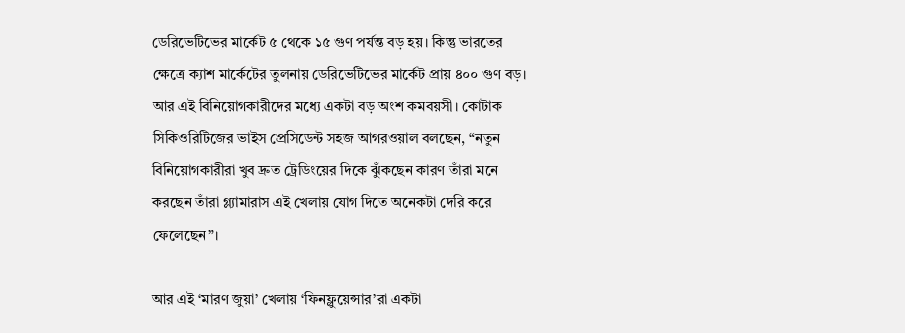ডেরিভেটিভের মার্কেট ৫ থেকে ১৫ গুণ পর্যন্ত বড় হয়। কিন্তু ভারতের ক্ষেত্রে ক্যাশ মার্কেটের তুলনায় ডেরিভেটিভের মার্কেট প্রায় ৪০০ গুণ বড়। আর এই বিনিয়োগকারীদের মধ্যে একটা বড় অংশ কমবয়সী। কোটাক সিকিওরিটিজের ভাইস প্রেসিডেন্ট সহজ আগরওয়াল বলছেন, “নতুন বিনিয়োগকারীরা খুব দ্রুত ট্রেডিংয়ের দিকে ঝুঁকছেন কারণ তাঁরা মনে করছেন তাঁরা গ্ল্যামারাস এই খেলায় যোগ দিতে অনেকটা দেরি করে ফেলেছেন”।

আর এই ‘মারণ জুয়া’ খেলায় ‘ফিনফ্লুয়েন্সার’রা একটা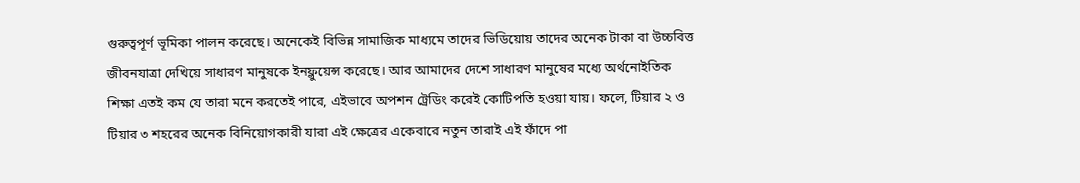গুরুত্বপূর্ণ ভূমিকা পালন করেছে। অনেকেই বিভিন্ন সামাজিক মাধ্যমে তাদের ভিডিয়োয় তাদের অনেক টাকা বা উচ্চবিত্ত জীবনযাত্রা দেখিয়ে সাধারণ মানুষকে ইনফ্লুয়েন্স করেছে। আর আমাদের দেশে সাধারণ মানুষের মধ্যে অর্থনোইতিক শিক্ষা এতই কম যে তারা মনে করতেই পারে, এইভাবে অপশন ট্রেডিং করেই কোটিপতি হওয়া যায়। ফলে, টিয়ার ২ ও টিয়ার ৩ শহরের অনেক বিনিয়োগকারী যারা এই ক্ষেত্রের একেবারে নতুন তারাই এই ফাঁদে পা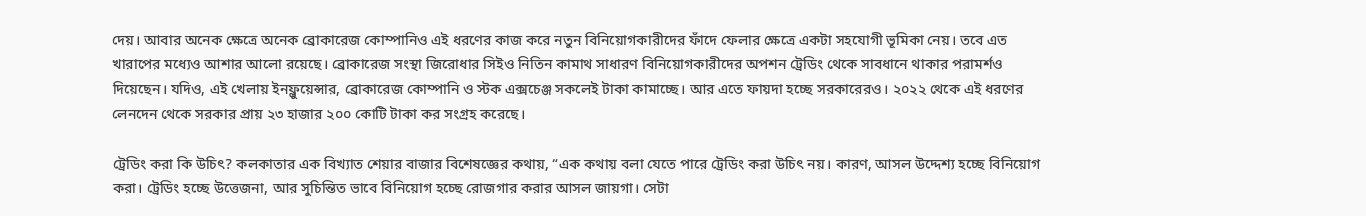দেয়। আবার অনেক ক্ষেত্রে অনেক ব্রোকারেজ কোম্পানিও এই ধরণের কাজ করে নতুন বিনিয়োগকারীদের ফাঁদে ফেলার ক্ষেত্রে একটা সহযোগী ভূমিকা নেয়। তবে এত খারাপের মধ্যেও আশার আলো রয়েছে। ব্রোকারেজ সংস্থা জিরোধার সিইও নিতিন কামাথ সাধারণ বিনিয়োগকারীদের অপশন ট্রেডিং থেকে সাবধানে থাকার পরামর্শও দিয়েছেন। যদিও, এই খেলায় ইনফ্লুয়েন্সার, ব্রোকারেজ কোম্পানি ও স্টক এক্সচেঞ্জ সকলেই টাকা কামাচ্ছে। আর এতে ফায়দা হচ্ছে সরকারেরও। ২০২২ থেকে এই ধরণের লেনদেন থেকে সরকার প্রায় ২৩ হাজার ২০০ কোটি টাকা কর সংগ্রহ করেছে।

ট্রেডিং করা কি উচিৎ? কলকাতার এক বিখ্যাত শেয়ার বাজার বিশেষজ্ঞের কথায়, “এক কথায় বলা যেতে পারে ট্রেডিং করা উচিৎ নয়। কারণ, আসল উদ্দেশ্য হচ্ছে বিনিয়োগ করা। ট্রেডিং হচ্ছে উত্তেজনা, আর সুচিন্তিত ভাবে বিনিয়োগ হচ্ছে রোজগার করার আসল জায়গা। সেটা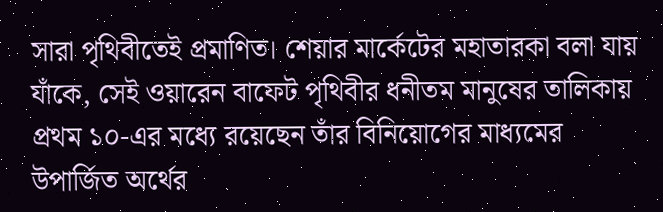সারা পৃথিবীতেই প্রমাণিত। শেয়ার মার্কেটের মহাতারকা বলা যায় যাঁকে, সেই ওয়ারেন বাফেট পৃথিবীর ধনীতম মানুষের তালিকায় প্রথম ১০-এর মধ্যে রয়েছেন তাঁর বিনিয়োগের মাধ্যমের উপার্জিত অর্থের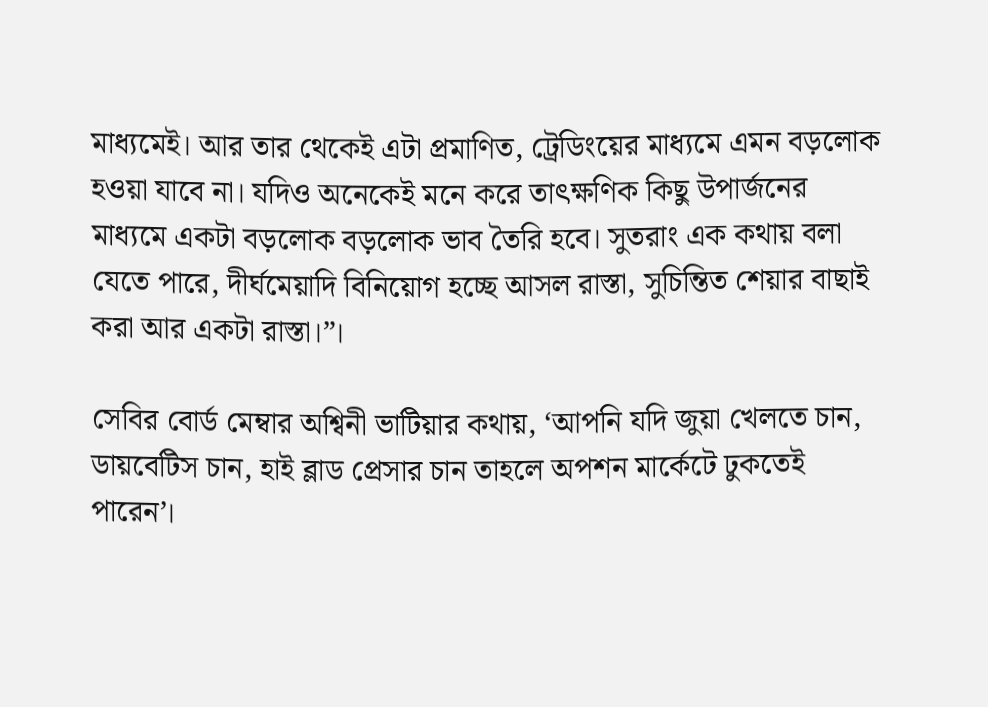মাধ্যমেই। আর তার থেকেই এটা প্রমাণিত, ট্রেডিংয়ের মাধ্যমে এমন বড়লোক হওয়া যাবে না। যদিও অনেকেই মনে করে তাৎক্ষণিক কিছু উপার্জনের মাধ্যমে একটা বড়লোক বড়লোক ভাব তৈরি হবে। সুতরাং এক কথায় বলা যেতে পারে, দীর্ঘমেয়াদি বিনিয়োগ হচ্ছে আসল রাস্তা, সুচিন্তিত শেয়ার বাছাই করা আর একটা রাস্তা।”।

সেবির বোর্ড মেম্বার অশ্বিনী ভাটিয়ার কথায়, ‘আপনি যদি জুয়া খেলতে চান, ডায়বেটিস চান, হাই ব্লাড প্রেসার চান তাহলে অপশন মার্কেটে ঢুকতেই পারেন’।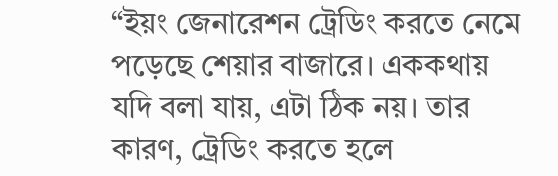“ইয়ং জেনারেশন ট্রেডিং করতে নেমে পড়েছে শেয়ার বাজারে। এককথায় যদি বলা যায়, এটা ঠিক নয়। তার কারণ, ট্রেডিং করতে হলে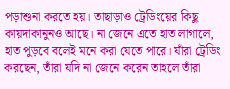পড়াশুনা করতে হয়। তাছাড়াও ট্রেডিংয়ের কিছু কায়দাকানুনও আছে। না জেনে এতে হাত লাগালে, হাত পুড়বে বলেই মনে করা যেতে পারে। যাঁরা ট্রেডিং করছেন, তাঁরা যদি না জেনে করেন তাহলে তাঁরা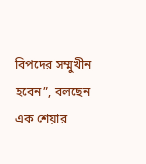বিপদের সম্মুখীন হবেন”, বলছেন এক শেয়ার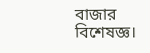বাজার বিশেষজ্ঞ।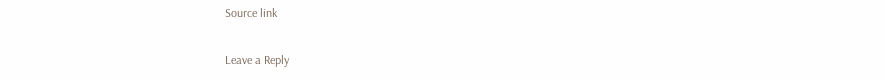Source link

Leave a Reply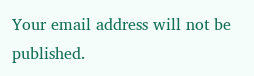Your email address will not be published.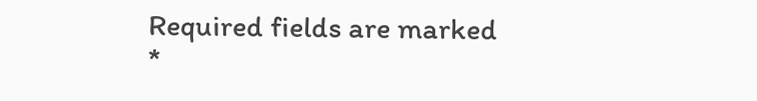Required fields are marked *